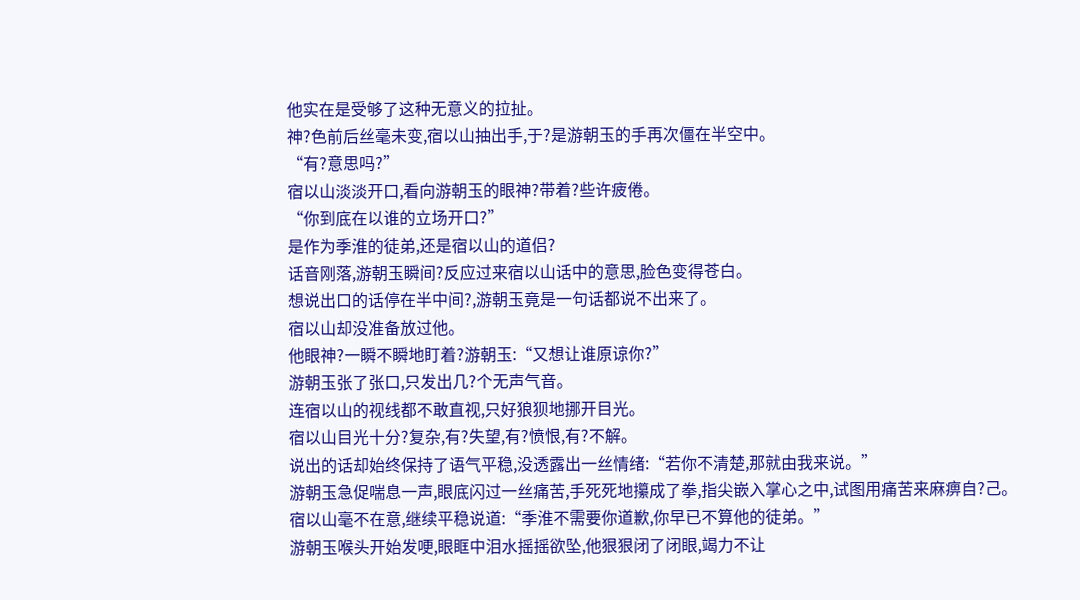他实在是受够了这种无意义的拉扯。
神?色前后丝毫未变,宿以山抽出手,于?是游朝玉的手再次僵在半空中。
“有?意思吗?”
宿以山淡淡开口,看向游朝玉的眼神?带着?些许疲倦。
“你到底在以谁的立场开口?”
是作为季淮的徒弟,还是宿以山的道侣?
话音刚落,游朝玉瞬间?反应过来宿以山话中的意思,脸色变得苍白。
想说出口的话停在半中间?,游朝玉竟是一句话都说不出来了。
宿以山却没准备放过他。
他眼神?一瞬不瞬地盯着?游朝玉:“又想让谁原谅你?”
游朝玉张了张口,只发出几?个无声气音。
连宿以山的视线都不敢直视,只好狼狈地挪开目光。
宿以山目光十分?复杂,有?失望,有?愤恨,有?不解。
说出的话却始终保持了语气平稳,没透露出一丝情绪:“若你不清楚,那就由我来说。”
游朝玉急促喘息一声,眼底闪过一丝痛苦,手死死地攥成了拳,指尖嵌入掌心之中,试图用痛苦来麻痹自?己。
宿以山毫不在意,继续平稳说道:“季淮不需要你道歉,你早已不算他的徒弟。”
游朝玉喉头开始发哽,眼眶中泪水摇摇欲坠,他狠狠闭了闭眼,竭力不让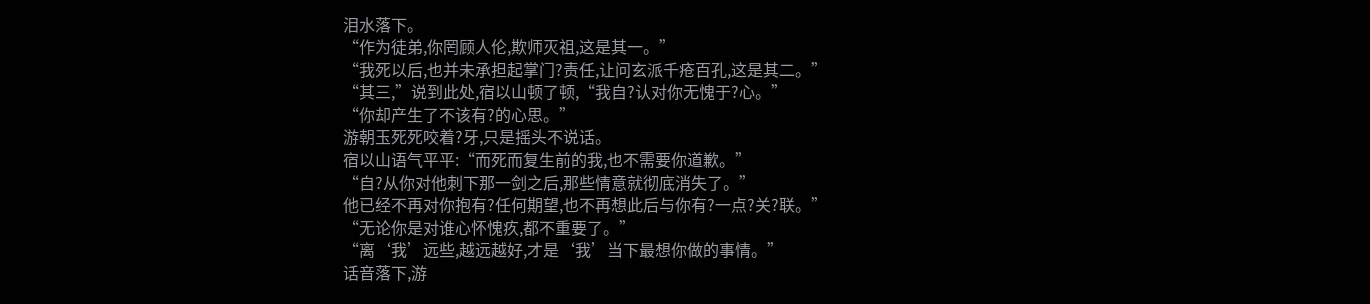泪水落下。
“作为徒弟,你罔顾人伦,欺师灭祖,这是其一。”
“我死以后,也并未承担起掌门?责任,让问玄派千疮百孔,这是其二。”
“其三,”说到此处,宿以山顿了顿,“我自?认对你无愧于?心。”
“你却产生了不该有?的心思。”
游朝玉死死咬着?牙,只是摇头不说话。
宿以山语气平平:“而死而复生前的我,也不需要你道歉。”
“自?从你对他刺下那一剑之后,那些情意就彻底消失了。”
他已经不再对你抱有?任何期望,也不再想此后与你有?一点?关?联。”
“无论你是对谁心怀愧疚,都不重要了。”
“离‘我’远些,越远越好,才是‘我’当下最想你做的事情。”
话音落下,游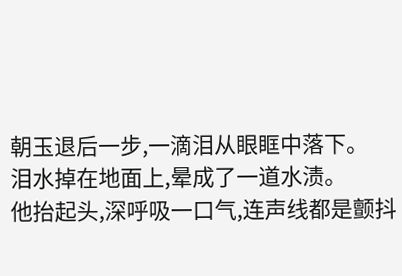朝玉退后一步,一滴泪从眼眶中落下。
泪水掉在地面上,晕成了一道水渍。
他抬起头,深呼吸一口气,连声线都是颤抖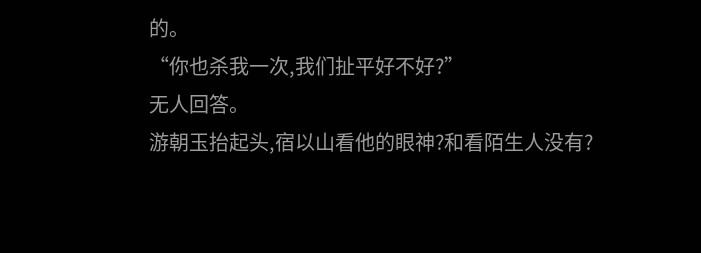的。
“你也杀我一次,我们扯平好不好?”
无人回答。
游朝玉抬起头,宿以山看他的眼神?和看陌生人没有?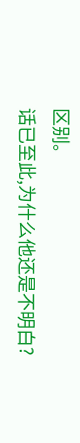区别。
话已至此,为什么他还是不明白?